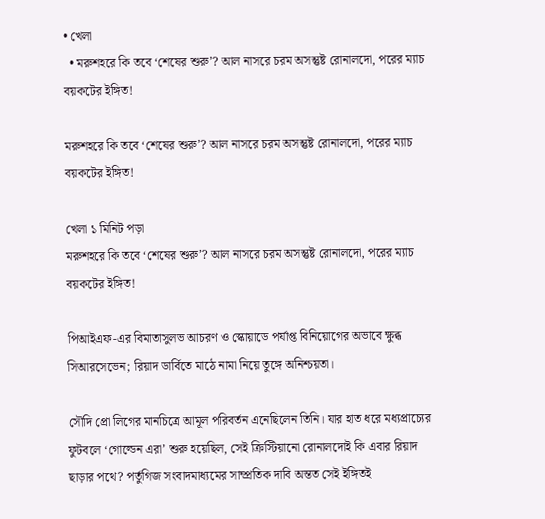• খেলা
  • মরুশহরে কি তবে ‘শেষের শুরু’? আল নাসরে চরম অসন্তুষ্ট রোনালদো, পরের ম্যাচ বয়কটের ইঙ্গিত!

মরুশহরে কি তবে ‘শেষের শুরু’? আল নাসরে চরম অসন্তুষ্ট রোনালদো, পরের ম্যাচ বয়কটের ইঙ্গিত!

খেলা ১ মিনিট পড়া
মরুশহরে কি তবে ‘শেষের শুরু’? আল নাসরে চরম অসন্তুষ্ট রোনালদো, পরের ম্যাচ বয়কটের ইঙ্গিত!

পিআইএফ-এর বিমাতাসুলভ আচরণ ও স্কোয়াডে পর্যাপ্ত বিনিয়োগের অভাবে ক্ষুব্ধ সিআরসেভেন; রিয়াদ ডার্বিতে মাঠে নামা নিয়ে তুঙ্গে অনিশ্চয়তা।

সৌদি প্রো লিগের মানচিত্রে আমূল পরিবর্তন এনেছিলেন তিনি। যার হাত ধরে মধ্যপ্রাচ্যের ফুটবলে ‘গোল্ডেন এরা’ শুরু হয়েছিল, সেই ক্রিস্টিয়ানো রোনালদোই কি এবার রিয়াদ ছাড়ার পথে? পর্তুগিজ সংবাদমাধ্যমের সাম্প্রতিক দাবি অন্তত সেই ইঙ্গিতই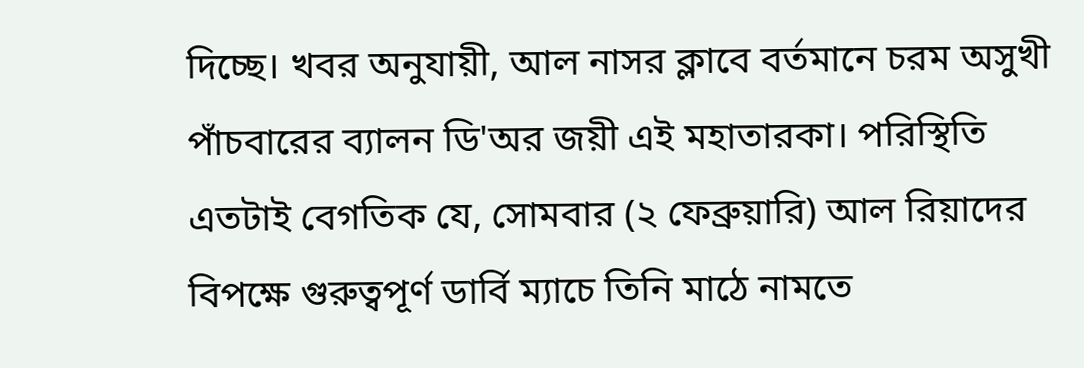দিচ্ছে। খবর অনুযায়ী, আল নাসর ক্লাবে বর্তমানে চরম অসুখী পাঁচবারের ব্যালন ডি'অর জয়ী এই মহাতারকা। পরিস্থিতি এতটাই বেগতিক যে, সোমবার (২ ফেব্রুয়ারি) আল রিয়াদের বিপক্ষে গুরুত্বপূর্ণ ডার্বি ম্যাচে তিনি মাঠে নামতে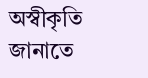অস্বীকৃতি জানাতে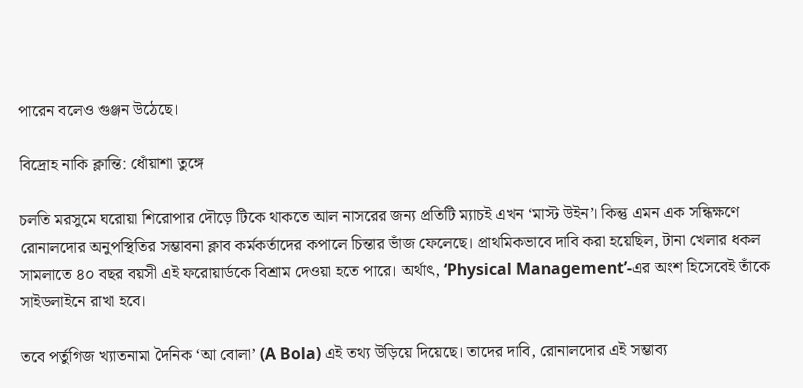পারেন বলেও গুঞ্জন উঠেছে।

বিদ্রোহ নাকি ক্লান্তি: ধোঁয়াশা তুঙ্গে

চলতি মরসুমে ঘরোয়া শিরোপার দৌড়ে টিকে থাকতে আল নাসরের জন্য প্রতিটি ম্যাচই এখন ‘মাস্ট উইন’। কিন্তু এমন এক সন্ধিক্ষণে রোনালদোর অনুপস্থিতির সম্ভাবনা ক্লাব কর্মকর্তাদের কপালে চিন্তার ভাঁজ ফেলেছে। প্রাথমিকভাবে দাবি করা হয়েছিল, টানা খেলার ধকল সামলাতে ৪০ বছর বয়সী এই ফরোয়ার্ডকে বিশ্রাম দেওয়া হতে পারে। অর্থাৎ, ‘Physical Management’-এর অংশ হিসেবেই তাঁকে সাইডলাইনে রাখা হবে।

তবে পর্তুগিজ খ্যাতনামা দৈনিক ‘আ বোলা’ (A Bola) এই তথ্য উড়িয়ে দিয়েছে। তাদের দাবি, রোনালদোর এই সম্ভাব্য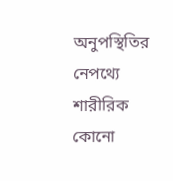অনুপস্থিতির নেপথ্যে শারীরিক কোনো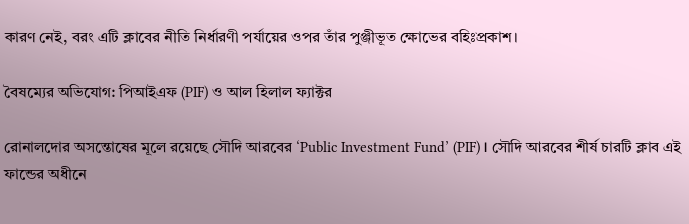কারণ নেই, বরং এটি ক্লাবের নীতি নির্ধারণী পর্যায়ের ওপর তাঁর পুঞ্জীভূত ক্ষোভের বহিঃপ্রকাশ।

বৈষম্যের অভিযোগ: পিআইএফ (PIF) ও আল হিলাল ফ্যাক্টর

রোনালদোর অসন্তোষের মূলে রয়েছে সৌদি আরবের ‘Public Investment Fund’ (PIF)। সৌদি আরবের শীর্ষ চারটি ক্লাব এই ফান্ডের অধীনে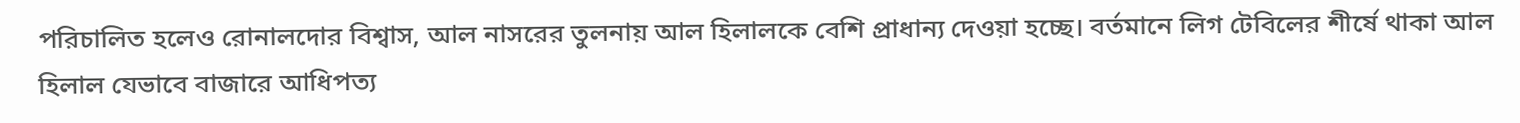পরিচালিত হলেও রোনালদোর বিশ্বাস, আল নাসরের তুলনায় আল হিলালকে বেশি প্রাধান্য দেওয়া হচ্ছে। বর্তমানে লিগ টেবিলের শীর্ষে থাকা আল হিলাল যেভাবে বাজারে আধিপত্য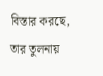বিস্তার করছে, তার তুলনায়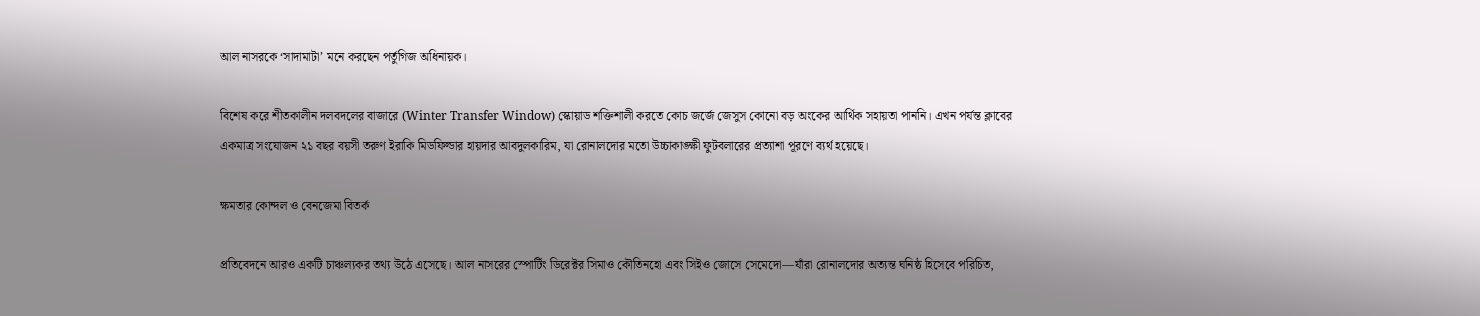আল নাসরকে ‘সাদামাটা’ মনে করছেন পর্তুগিজ অধিনায়ক।

বিশেষ করে শীতকালীন দলবদলের বাজারে (Winter Transfer Window) স্কোয়াড শক্তিশালী করতে কোচ জর্জে জেসুস কোনো বড় অংকের আর্থিক সহায়তা পাননি। এখন পর্যন্ত ক্লাবের একমাত্র সংযোজন ২১ বছর বয়সী তরুণ ইরাকি মিডফিল্ডার হায়দার আবদুলকারিম, যা রোনালদোর মতো উচ্চাকাঙ্ক্ষী ফুটবলারের প্রত্যাশা পূরণে ব্যর্থ হয়েছে।

ক্ষমতার কোন্দল ও বেনজেমা বিতর্ক

প্রতিবেদনে আরও একটি চাঞ্চল্যকর তথ্য উঠে এসেছে। আল নাসরের স্পোর্টিং ডিরেক্টর সিমাও কৌতিনহো এবং সিইও জোসে সেমেদো—যাঁরা রোনালদোর অত্যন্ত ঘনিষ্ঠ হিসেবে পরিচিত,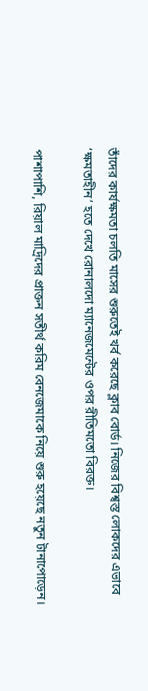তাঁদের কার্যক্ষমতা চলতি মাসের শুরুতেই খর্ব করেছে ক্লাব বোর্ড। নিজের বিশ্বস্ত লোকদের এভাবে ‘ক্ষমতাহীন’ হতে দেখে রোনালদো ম্যানেজমেন্টের ওপর রীতিমতো বিরক্ত।

পাশাপাশি, রিয়াল মাদ্রিদের প্রাক্তন সতীর্থ করিম বেনজেমাকে নিয়ে শুরু হয়েছে নতুন টানাপোড়েন।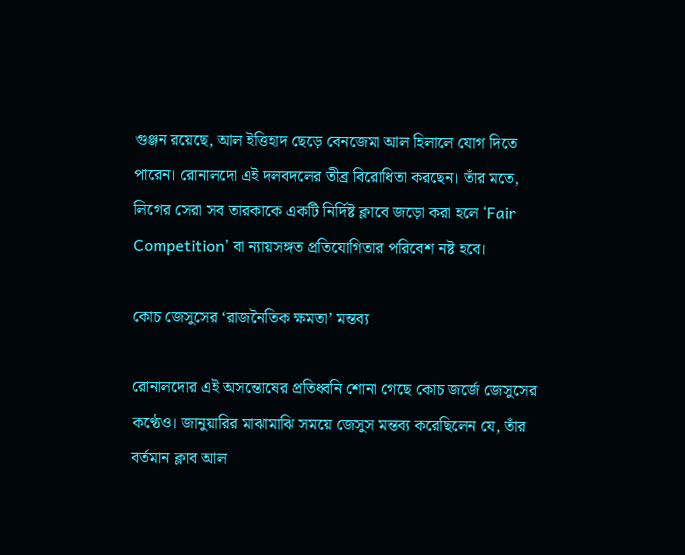গুঞ্জন রয়েছে, আল ইত্তিহাদ ছেড়ে বেনজেমা আল হিলালে যোগ দিতে পারেন। রোনালদো এই দলবদলের তীব্র বিরোধিতা করছেন। তাঁর মতে, লিগের সেরা সব তারকাকে একটি নির্দিষ্ট ক্লাবে জড়ো করা হলে ‘Fair Competition’ বা ন্যায়সঙ্গত প্রতিযোগিতার পরিবেশ নষ্ট হবে।

কোচ জেসুসের ‘রাজনৈতিক ক্ষমতা’ মন্তব্য

রোনালদোর এই অসন্তোষের প্রতিধ্বনি শোনা গেছে কোচ জর্জে জেসুসের কণ্ঠেও। জানুয়ারির মাঝামাঝি সময়ে জেসুস মন্তব্য করেছিলেন যে, তাঁর বর্তমান ক্লাব আল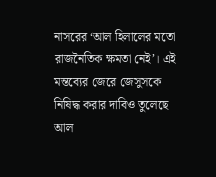নাসরের ‘আল হিলালের মতো রাজনৈতিক ক্ষমতা নেই’। এই মন্তব্যের জেরে জেসুসকে নিষিদ্ধ করার দাবিও তুলেছে আল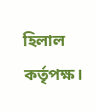হিলাল কর্তৃপক্ষ।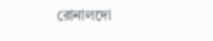রোনালদো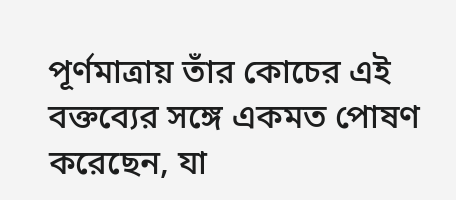পূর্ণমাত্রায় তাঁর কোচের এই বক্তব্যের সঙ্গে একমত পোষণ করেছেন, যা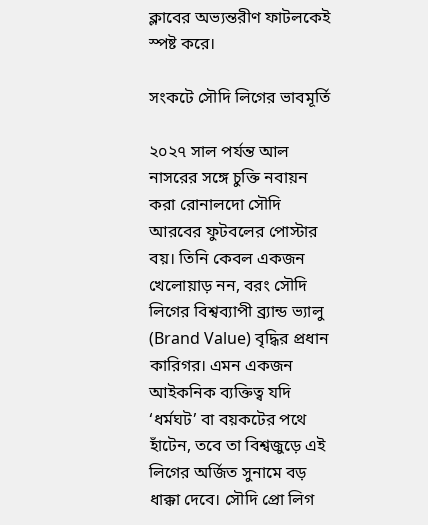ক্লাবের অভ্যন্তরীণ ফাটলকেই স্পষ্ট করে।

সংকটে সৌদি লিগের ভাবমূর্তি

২০২৭ সাল পর্যন্ত আল নাসরের সঙ্গে চুক্তি নবায়ন করা রোনালদো সৌদি আরবের ফুটবলের পোস্টার বয়। তিনি কেবল একজন খেলোয়াড় নন, বরং সৌদি লিগের বিশ্বব্যাপী ব্র্যান্ড ভ্যালু (Brand Value) বৃদ্ধির প্রধান কারিগর। এমন একজন আইকনিক ব্যক্তিত্ব যদি ‘ধর্মঘট’ বা বয়কটের পথে হাঁটেন, তবে তা বিশ্বজুড়ে এই লিগের অর্জিত সুনামে বড় ধাক্কা দেবে। সৌদি প্রো লিগ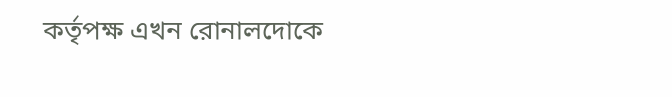কর্তৃপক্ষ এখন রোনালদোকে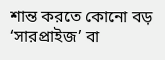শান্ত করতে কোনো বড় ‘সারপ্রাইজ’ বা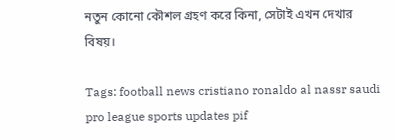নতুন কোনো কৌশল গ্রহণ করে কিনা, সেটাই এখন দেখার বিষয়।

Tags: football news cristiano ronaldo al nassr saudi pro league sports updates pif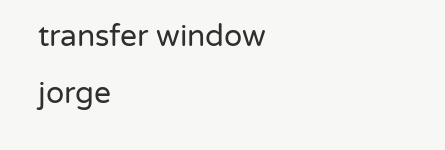transfer window jorge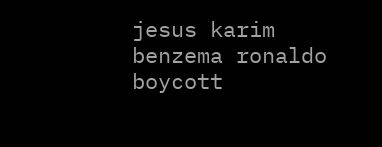jesus karim benzema ronaldo boycott